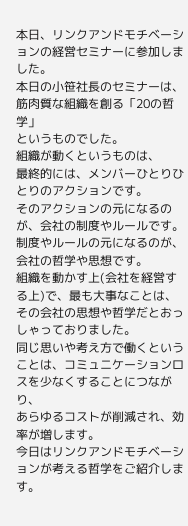本日、リンクアンドモチベーションの経営セミナーに参加しました。
本日の小笹社長のセミナーは、
筋肉質な組織を創る「20の哲学」
というものでした。
組織が動くというものは、
最終的には、メンバーひとりひとりのアクションです。
そのアクションの元になるのが、会社の制度やルールです。
制度やルールの元になるのが、会社の哲学や思想です。
組織を動かす上(会社を経営する上)で、最も大事なことは、その会社の思想や哲学だとおっしゃっておりました。
同じ思いや考え方で働くということは、コミュニケーションロスを少なくすることにつながり、
あらゆるコストが削減され、効率が増します。
今日はリンクアンドモチベーションが考える哲学をご紹介します。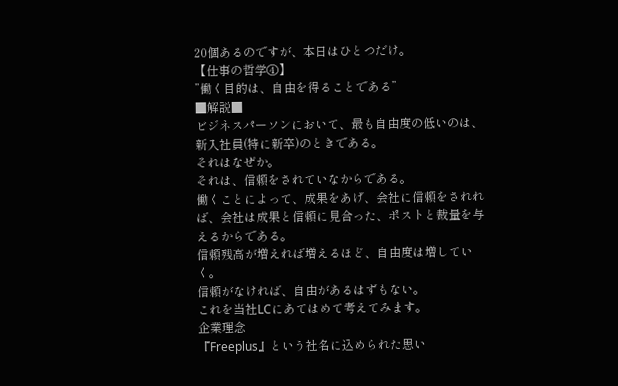20個あるのですが、本日はひとつだけ。
【仕事の哲学④】
”働く目的は、自由を得ることである”
■解説■
ビジネスパーソンにおいて、最も自由度の低いのは、新入社員(特に新卒)のときである。
それはなぜか。
それは、信頼をされていなからである。
働くことによって、成果をあげ、会社に信頼をされれば、会社は成果と信頼に見合った、ポストと裁量を与えるからである。
信頼残高が増えれば増えるほど、自由度は増していく。
信頼がなければ、自由があるはずもない。
これを当社LCにあてはめて考えてみます。
企業理念
『Freeplus』という社名に込められた思い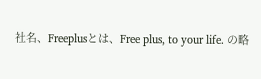社名、Freeplusとは、Free plus, to your life. の略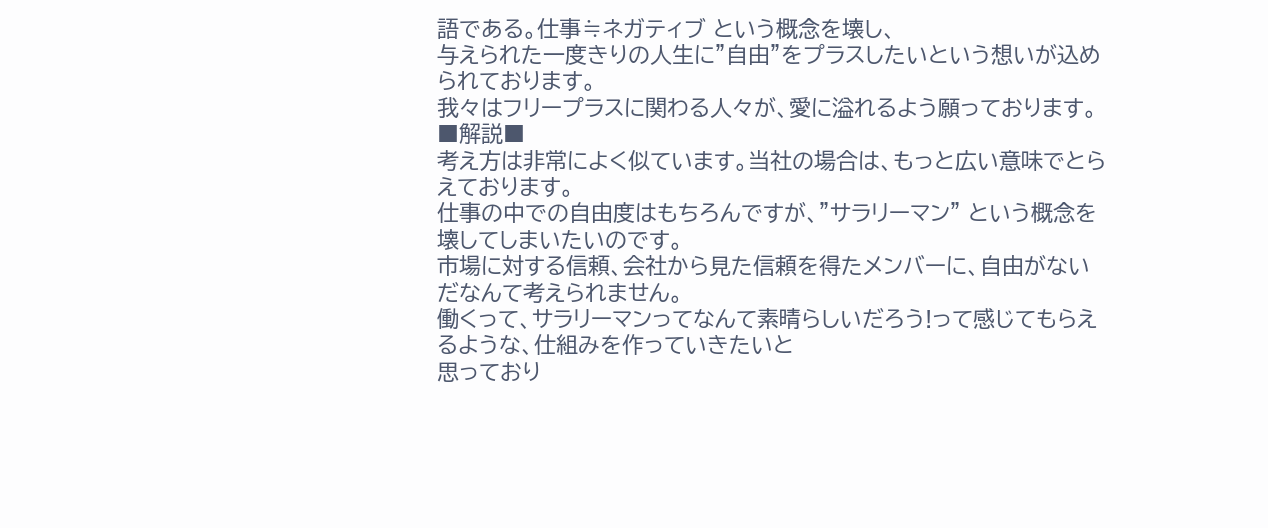語である。仕事≒ネガティブ という概念を壊し、
与えられた一度きりの人生に”自由”をプラスしたいという想いが込められております。
我々はフリープラスに関わる人々が、愛に溢れるよう願っております。
■解説■
考え方は非常によく似ています。当社の場合は、もっと広い意味でとらえております。
仕事の中での自由度はもちろんですが、”サラリーマン” という概念を壊してしまいたいのです。
市場に対する信頼、会社から見た信頼を得たメンバーに、自由がないだなんて考えられません。
働くって、サラリーマンってなんて素晴らしいだろう!って感じてもらえるような、仕組みを作っていきたいと
思っており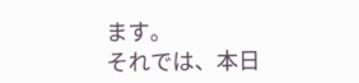ます。
それでは、本日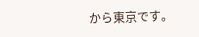から東京です。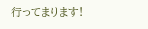行ってまります!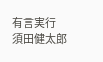有言実行
須田健太郎